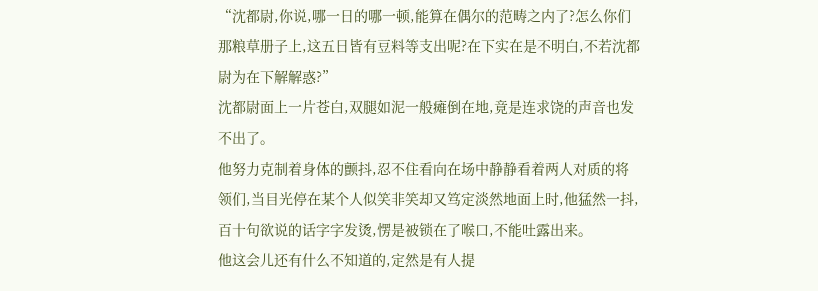“沈都尉,你说,哪一日的哪一顿,能算在偶尔的范畴之内了?怎么你们那粮草册子上,这五日皆有豆料等支出呢?在下实在是不明白,不若沈都尉为在下解解惑?”
沈都尉面上一片苍白,双腿如泥一般瘫倒在地,竟是连求饶的声音也发不出了。
他努力克制着身体的颤抖,忍不住看向在场中静静看着两人对质的将领们,当目光停在某个人似笑非笑却又笃定淡然地面上时,他猛然一抖,百十句欲说的话字字发烫,愣是被锁在了喉口,不能吐露出来。
他这会儿还有什么不知道的,定然是有人提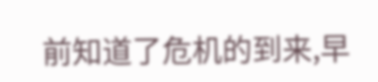前知道了危机的到来,早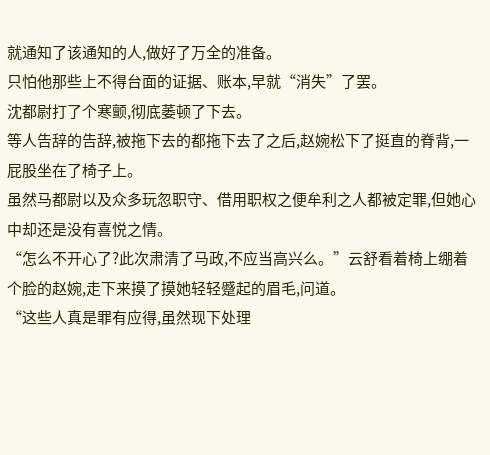就通知了该通知的人,做好了万全的准备。
只怕他那些上不得台面的证据、账本,早就“消失”了罢。
沈都尉打了个寒颤,彻底萎顿了下去。
等人告辞的告辞,被拖下去的都拖下去了之后,赵婉松下了挺直的脊背,一屁股坐在了椅子上。
虽然马都尉以及众多玩忽职守、借用职权之便牟利之人都被定罪,但她心中却还是没有喜悦之情。
“怎么不开心了?此次肃清了马政,不应当高兴么。”云舒看着椅上绷着个脸的赵婉,走下来摸了摸她轻轻蹙起的眉毛,问道。
“这些人真是罪有应得,虽然现下处理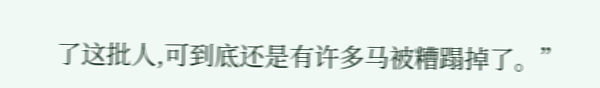了这批人,可到底还是有许多马被糟蹋掉了。”